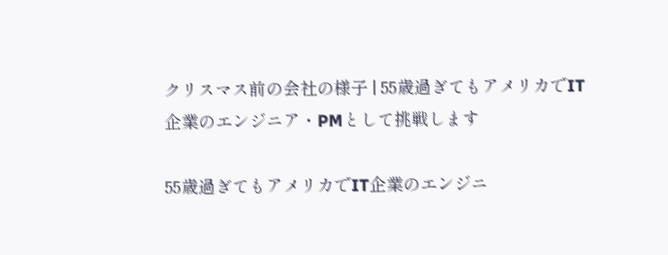クリスマス前の会社の様子 | 55歳過ぎてもアメリカでIT企業のエンジニア・PMとして挑戦します

55歳過ぎてもアメリカでIT企業のエンジニ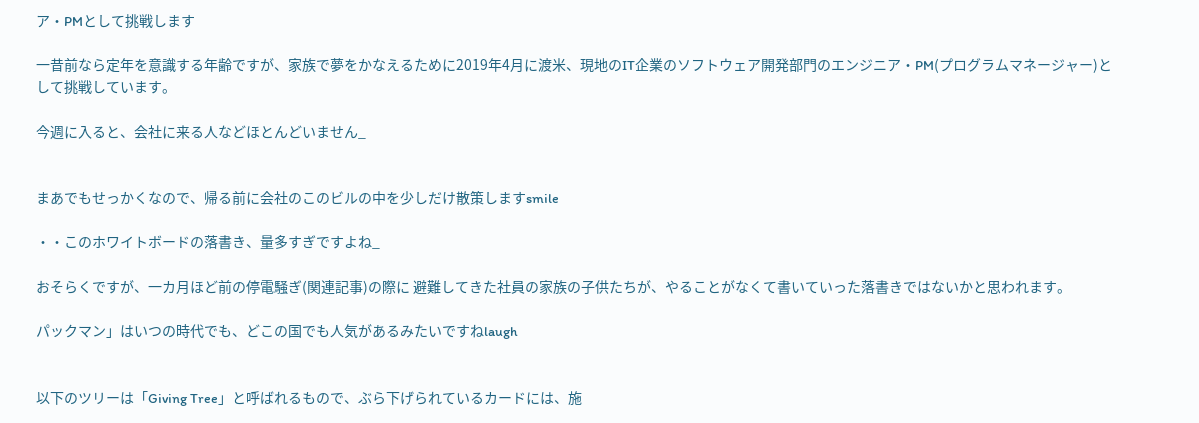ア・PMとして挑戦します

一昔前なら定年を意識する年齢ですが、家族で夢をかなえるために2019年4月に渡米、現地のIT企業のソフトウェア開発部門のエンジニア・PM(プログラムマネージャー)として挑戦しています。

今週に入ると、会社に来る人などほとんどいません_


まあでもせっかくなので、帰る前に会社のこのビルの中を少しだけ散策しますsmile

・・このホワイトボードの落書き、量多すぎですよね_

おそらくですが、一カ月ほど前の停電騒ぎ(関連記事)の際に 避難してきた社員の家族の子供たちが、やることがなくて書いていった落書きではないかと思われます。

パックマン」はいつの時代でも、どこの国でも人気があるみたいですねlaugh


以下のツリーは「Giving Tree」と呼ばれるもので、ぶら下げられているカードには、施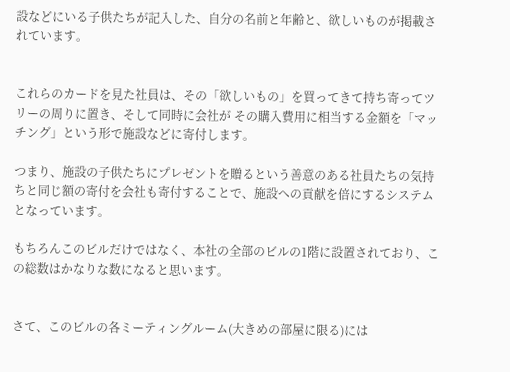設などにいる子供たちが記入した、自分の名前と年齢と、欲しいものが掲載されています。


これらのカードを見た社員は、その「欲しいもの」を買ってきて持ち寄ってツリーの周りに置き、そして同時に会社が その購入費用に相当する金額を「マッチング」という形で施設などに寄付します。

つまり、施設の子供たちにプレゼントを贈るという善意のある社員たちの気持ちと同じ額の寄付を会社も寄付することで、施設への貢献を倍にするシステムとなっています。

もちろんこのビルだけではなく、本社の全部のビルの1階に設置されており、この総数はかなりな数になると思います。


さて、このビルの各ミーティングルーム(大きめの部屋に限る)には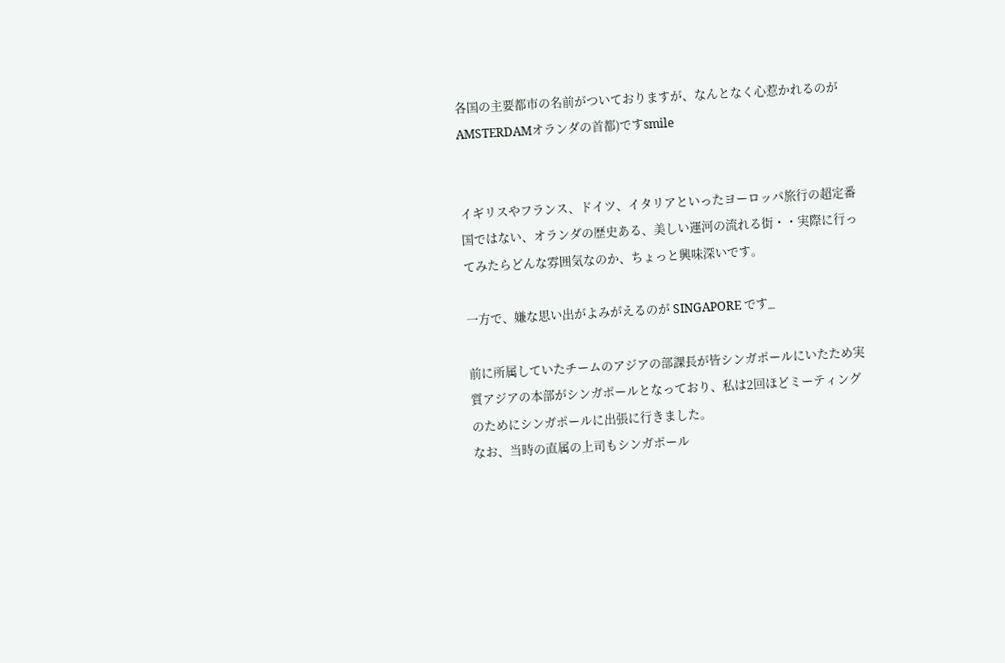各国の主要都市の名前がついておりますが、なんとなく心惹かれるのが AMSTERDAMオランダの首都)ですsmile


イギリスやフランス、ドイツ、イタリアといったヨーロッパ旅行の超定番国ではない、オランダの歴史ある、美しい運河の流れる街・・実際に行ってみたらどんな雰囲気なのか、ちょっと興味深いです。

一方で、嫌な思い出がよみがえるのが SINGAPORE です_

前に所属していたチームのアジアの部課長が皆シンガポールにいたため実質アジアの本部がシンガポールとなっており、私は2回ほどミーティングのためにシンガポールに出張に行きました。
なお、当時の直属の上司もシンガポール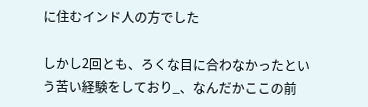に住むインド人の方でした

しかし2回とも、ろくな目に合わなかったという苦い経験をしており_、なんだかここの前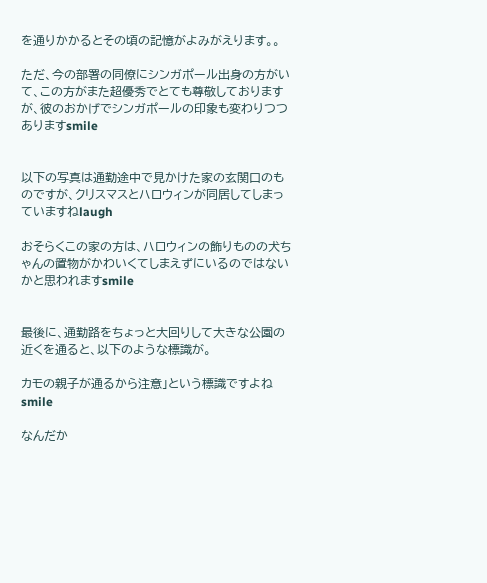を通りかかるとその頃の記憶がよみがえります。。

ただ、今の部署の同僚にシンガポール出身の方がいて、この方がまた超優秀でとても尊敬しておりますが、彼のおかげでシンガポールの印象も変わりつつありますsmile


以下の写真は通勤途中で見かけた家の玄関口のものですが、クリスマスとハロウィンが同居してしまっていますねlaugh

おそらくこの家の方は、ハロウィンの飾りものの犬ちゃんの置物がかわいくてしまえずにいるのではないかと思われますsmile


最後に、通勤路をちょっと大回りして大きな公園の近くを通ると、以下のような標識が。

カモの親子が通るから注意」という標識ですよねsmile

なんだか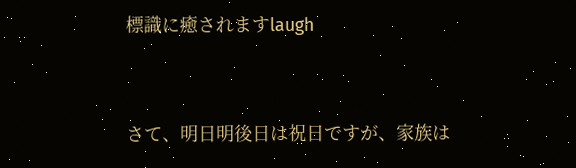標識に癒されますlaugh


さて、明日明後日は祝日ですが、家族は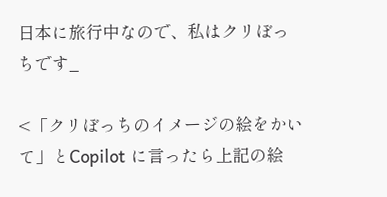日本に旅行中なので、私はクリぼっちです_

<「クリぼっちのイメージの絵をかいて」とCopilot に言ったら上記の絵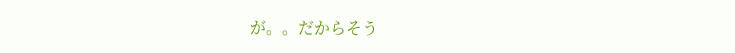が。。だからそう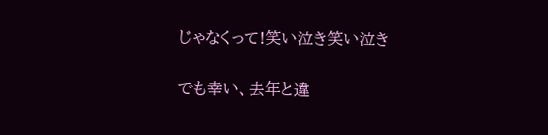じゃなくって!笑い泣き笑い泣き

でも幸い、去年と違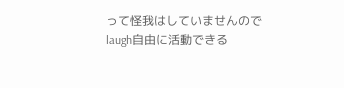って怪我はしていませんのでlaugh自由に活動できる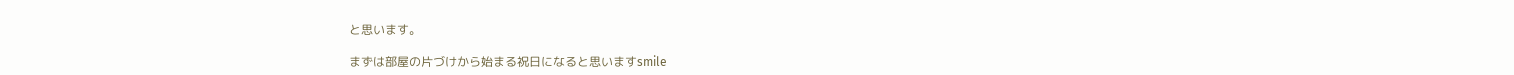と思います。

まずは部屋の片づけから始まる祝日になると思いますsmile